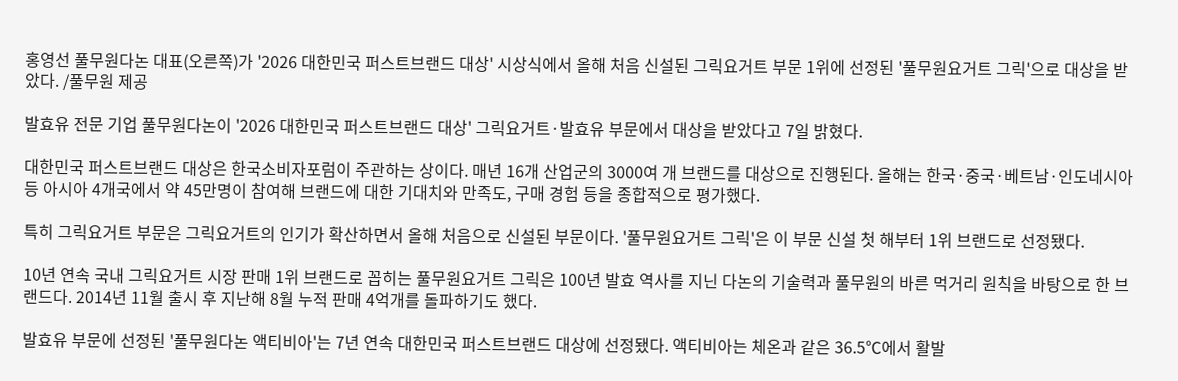홍영선 풀무원다논 대표(오른쪽)가 '2026 대한민국 퍼스트브랜드 대상' 시상식에서 올해 처음 신설된 그릭요거트 부문 1위에 선정된 '풀무원요거트 그릭'으로 대상을 받았다. /풀무원 제공

발효유 전문 기업 풀무원다논이 '2026 대한민국 퍼스트브랜드 대상' 그릭요거트·발효유 부문에서 대상을 받았다고 7일 밝혔다.

대한민국 퍼스트브랜드 대상은 한국소비자포럼이 주관하는 상이다. 매년 16개 산업군의 3000여 개 브랜드를 대상으로 진행된다. 올해는 한국·중국·베트남·인도네시아 등 아시아 4개국에서 약 45만명이 참여해 브랜드에 대한 기대치와 만족도, 구매 경험 등을 종합적으로 평가했다.

특히 그릭요거트 부문은 그릭요거트의 인기가 확산하면서 올해 처음으로 신설된 부문이다. '풀무원요거트 그릭'은 이 부문 신설 첫 해부터 1위 브랜드로 선정됐다.

10년 연속 국내 그릭요거트 시장 판매 1위 브랜드로 꼽히는 풀무원요거트 그릭은 100년 발효 역사를 지닌 다논의 기술력과 풀무원의 바른 먹거리 원칙을 바탕으로 한 브랜드다. 2014년 11월 출시 후 지난해 8월 누적 판매 4억개를 돌파하기도 했다.

발효유 부문에 선정된 '풀무원다논 액티비아'는 7년 연속 대한민국 퍼스트브랜드 대상에 선정됐다. 액티비아는 체온과 같은 36.5℃에서 활발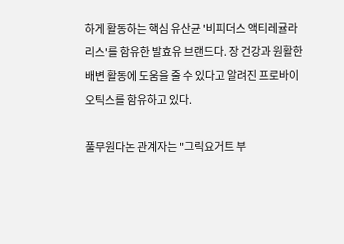하게 활동하는 핵심 유산균 '비피더스 액티레귤라리스'를 함유한 발효유 브랜드다. 장 건강과 원활한 배변 활동에 도움을 줄 수 있다고 알려진 프로바이오틱스를 함유하고 있다.

풀무원다논 관계자는 "그릭요거트 부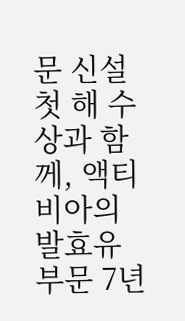문 신설 첫 해 수상과 함께, 액티비아의 발효유 부문 7년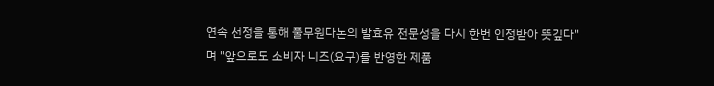연속 선정을 통해 풀무원다논의 발효유 전문성을 다시 한번 인정받아 뜻깊다"며 "앞으로도 소비자 니즈(요구)를 반영한 제품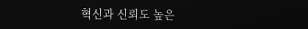혁신과 신뢰도 높은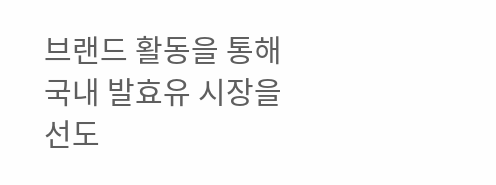브랜드 활동을 통해 국내 발효유 시장을 선도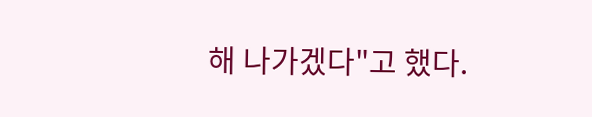해 나가겠다"고 했다.